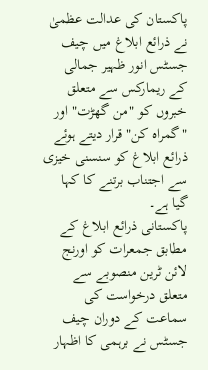پاکستان کی عدالت عظمیٰ نے ذرائع ابلاغ میں چیف جسٹس انور ظہیر جمالی کے ریمارکس سے متعلق خبروں کو "من گھڑت" اور "گمراہ کن" قرار دیتے ہوئے ذرائع ابلاغ کو سنسنی خیزی سے اجتناب برتنے کا کہا گیا ہے۔
پاکستانی ذرائع ابلاغ کے مطابق جمعرات کو اورنج لائن ٹرین منصوبے سے متعلق درخواست کی سماعت کے دوران چیف جسٹس نے برہمی کا اظہار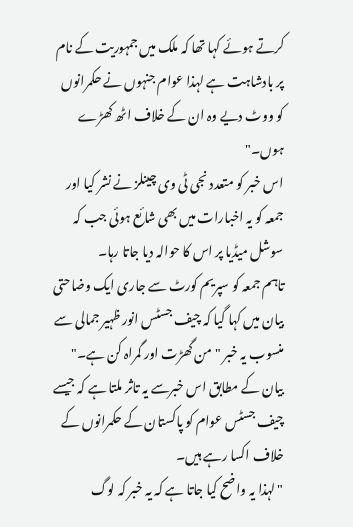کرتے ہوئے کہا تھا کہ ملک میں جمہوریت کے نام پر بادشاہت ہے لہذا عوام جنہوں نے حکمرانوں کو ووٹ دیے وہ ان کے خلاف اٹھ کھڑے ہوں۔"
اس خبر کو متعدد نجی ٹی وی چینلز نے نشر کیا اور جمعہ کو یہ اخبارات میں بھی شائع ہوئی جب کہ سوشل میڈیا پر اس کا حوالہ دیا جاتا رہا۔
تاہم جمعہ کو سپریم کورٹ سے جاری ایک وضاحتی بیان میں کہا گیا کہ چیف جسٹس انور ظہیر جمالی سے منسوب یہ خبر "من گھڑت اور گمراہ کن ہے۔"
بیان کے مطابق اس خبرسے یہ تاثر ملتا ہے کہ جیسے چیف جسٹس عوام کو پاکستان کے حکمرانوں کے خلاف اکسا رہے ہیں۔
"لہذا یہ واضح کیا جاتا ہے کہ یہ خبر کہ لوگ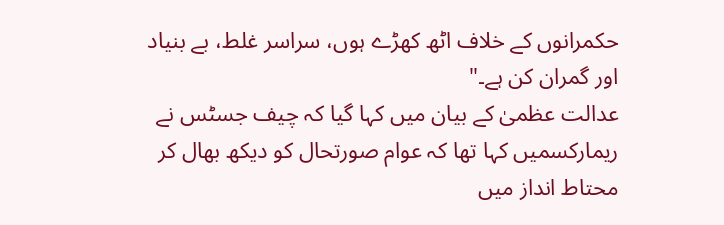حکمرانوں کے خلاف اٹھ کھڑے ہوں، سراسر غلط، بے بنیاد اور گمران کن ہے۔"
عدالت عظمیٰ کے بیان میں کہا گیا کہ چیف جسٹس نے ریمارکسمیں کہا تھا کہ عوام صورتحال کو دیکھ بھال کر محتاط انداز میں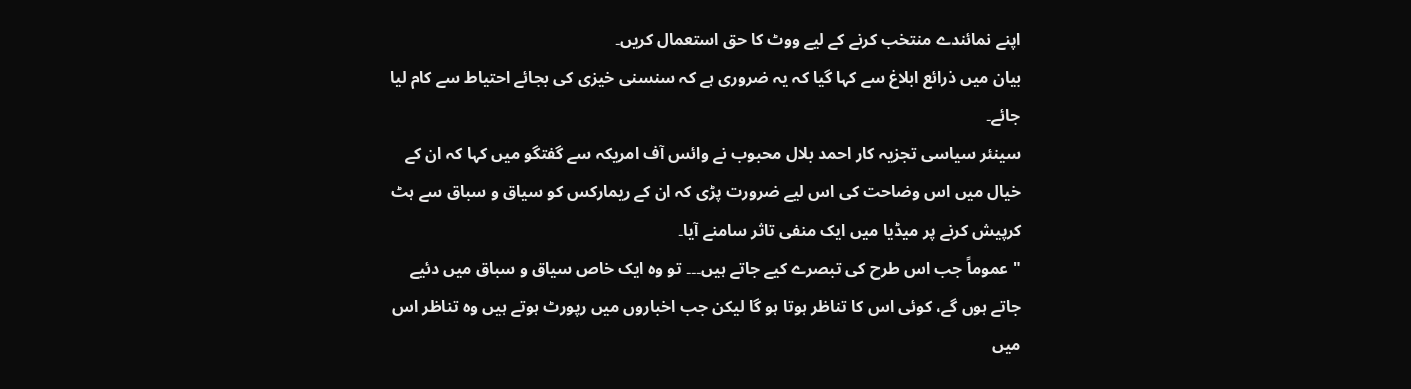اپنے نمائندے منتخب کرنے کے لیے ووٹ کا حق استعمال کریں۔
بیان میں ذرائع ابلاغ سے کہا گیا کہ یہ ضروری ہے کہ سنسنی خیزی کی بجائے احتیاط سے کام لیا جائے۔
سینئر سیاسی تجزیہ کار احمد بلال محبوب نے وائس آف امریکہ سے گفتگو میں کہا کہ ان کے خیال میں اس وضاحت کی اس لیے ضرورت پڑی کہ ان کے ریمارکس کو سیاق و سباق سے ہٹ کرپیش کرنے پر میڈیا میں ایک منفی تاثر سامنے آیا۔
" عموماً جب اس طرح کی تبصرے کیے جاتے ہیں۔۔۔ تو وہ ایک خاص سیاق و سباق میں دئیے جاتے ہوں گے، کوئی اس کا تناظر ہوتا ہو گا لیکن جب اخباروں میں رپورٹ ہوتے ہیں وہ تناظر اس میں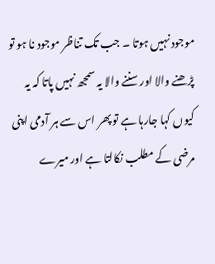موجود نہیں ہوتا ۔ جب تک تناظر موجود نا ہو تو پڑھنے والا اور سننے والا یہ سمجھ نہیں پاتا کہ یہ کیوں کہا جارہا ہے تو پھر اس سے ہر آدمی اپنی مرضی کے مطلب نکالتا ہے اور میرے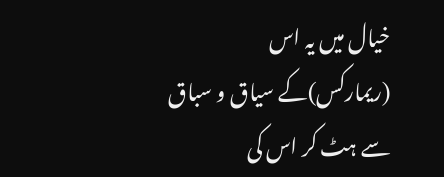خیال میں یہ اس (ریمارکس)کے سیاق و سباق سے ہٹ کر اس کی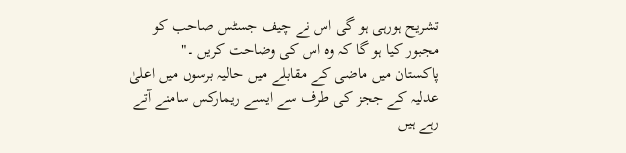تشریح ہورہی ہو گی اس نے چیف جسٹس صاحب کو مجبور کیا ہو گا کہ وہ اس کی وضاحت کریں ۔"
پاکستان میں ماضی کے مقابلے میں حالیہ برسوں میں اعلیٰ عدلیہ کے ججز کی طرف سے ایسے ریمارکس سامنے آتے رہے ہیں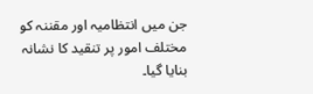جن میں انتظامیہ اور مقننہ کو مختلف امور پر تنقید کا نشانہ بنایا گیا۔